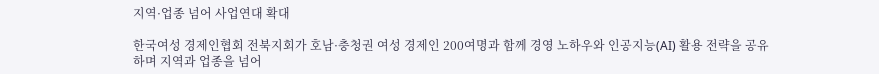지역·업종 넘어 사업연대 확대

한국여성 경제인협회 전북지회가 호남·충청권 여성 경제인 200여명과 함께 경영 노하우와 인공지능(AI) 활용 전략을 공유하며 지역과 업종을 넘어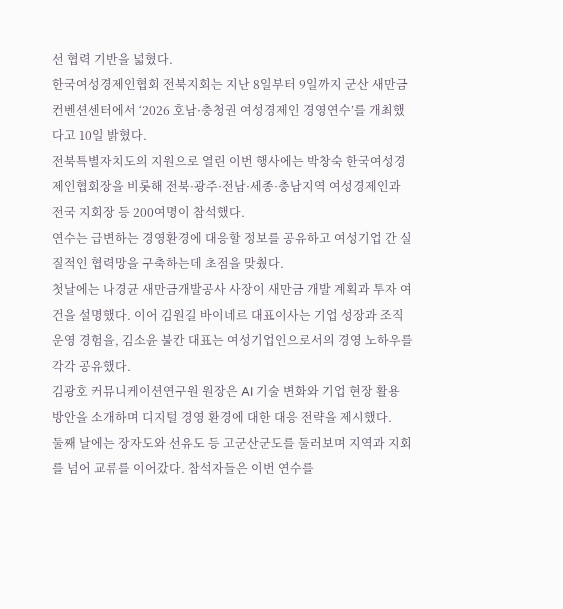선 협력 기반을 넓혔다.
한국여성경제인협회 전북지회는 지난 8일부터 9일까지 군산 새만금컨벤션센터에서 ‘2026 호남·충청권 여성경제인 경영연수’를 개최했다고 10일 밝혔다.
전북특별자치도의 지원으로 열린 이번 행사에는 박창숙 한국여성경제인협회장을 비롯해 전북·광주·전남·세종·충남지역 여성경제인과 전국 지회장 등 200여명이 참석했다.
연수는 급변하는 경영환경에 대응할 정보를 공유하고 여성기업 간 실질적인 협력망을 구축하는데 초점을 맞췄다.
첫날에는 나경균 새만금개발공사 사장이 새만금 개발 계획과 투자 여건을 설명했다. 이어 김원길 바이네르 대표이사는 기업 성장과 조직 운영 경험을, 김소윤 불칸 대표는 여성기업인으로서의 경영 노하우를 각각 공유했다.
김광호 커뮤니케이션연구원 원장은 AI 기술 변화와 기업 현장 활용 방안을 소개하며 디지털 경영 환경에 대한 대응 전략을 제시했다.
둘째 날에는 장자도와 선유도 등 고군산군도를 둘러보며 지역과 지회를 넘어 교류를 이어갔다. 참석자들은 이번 연수를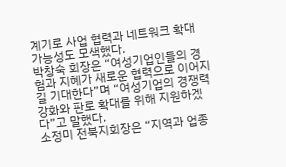계기로 사업 협력과 네트워크 확대 가능성도 모색했다.
박창숙 회장은 “여성기업인들의 경험과 지혜가 새로운 협력으로 이어지길 기대한다”며 “여성기업의 경쟁력 강화와 판로 확대를 위해 지원하겠다”고 말했다.
소정미 전북지회장은 “지역과 업종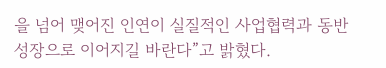을 넘어 맺어진 인연이 실질적인 사업협력과 동반성장으로 이어지길 바란다”고 밝혔다.